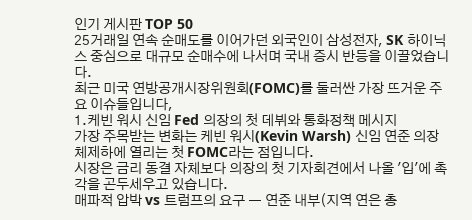인기 게시판 TOP 50
25거래일 연속 순매도를 이어가던 외국인이 삼성전자, SK 하이닉스 중심으로 대규모 순매수에 나서며 국내 증시 반등을 이끌었습니다.
최근 미국 연방공개시장위원회(FOMC)를 둘러싼 가장 뜨거운 주요 이슈들입니다,
1.케빈 워시 신임 Fed 의장의 첫 데뷔와 통화정책 메시지
가장 주목받는 변화는 케빈 워시(Kevin Warsh) 신임 연준 의장 체제하에 열리는 첫 FOMC라는 점입니다.
시장은 금리 동결 자체보다 의장의 첫 기자회견에서 나올 '입'에 촉각을 곤두세우고 있습니다.
매파적 압박 vs 트럼프의 요구 ㅡ 연준 내부(지역 연은 총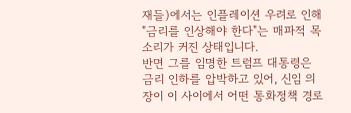재들)에서는 인플레이션 우려로 인해 "금리를 인상해야 한다"는 매파적 목소리가 커진 상태입니다.
반면 그를 임명한 트럼프 대통령은 금리 인하를 압박하고 있어, 신임 의장이 이 사이에서 어떤 통화정책 경로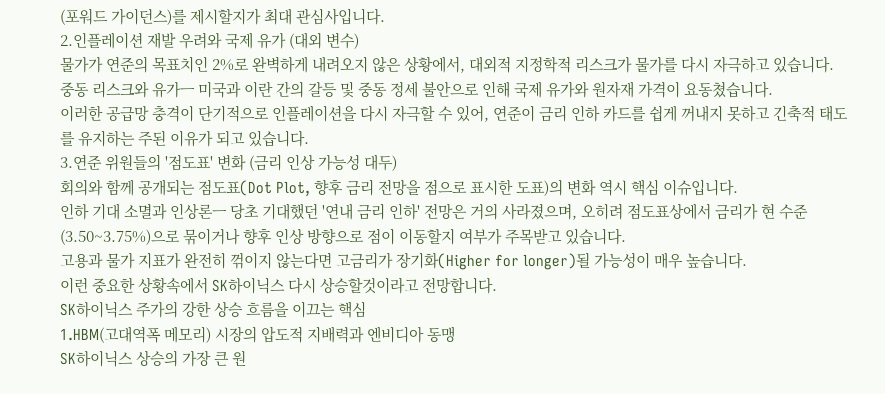(포워드 가이던스)를 제시할지가 최대 관심사입니다.
2.인플레이션 재발 우려와 국제 유가 (대외 변수)
물가가 연준의 목표치인 2%로 완벽하게 내려오지 않은 상황에서, 대외적 지정학적 리스크가 물가를 다시 자극하고 있습니다.
중동 리스크와 유가ㅡ 미국과 이란 간의 갈등 및 중동 정세 불안으로 인해 국제 유가와 원자재 가격이 요동쳤습니다.
이러한 공급망 충격이 단기적으로 인플레이션을 다시 자극할 수 있어, 연준이 금리 인하 카드를 쉽게 꺼내지 못하고 긴축적 태도를 유지하는 주된 이유가 되고 있습니다.
3.연준 위원들의 '점도표' 변화 (금리 인상 가능성 대두)
회의와 함께 공개되는 점도표(Dot Plot, 향후 금리 전망을 점으로 표시한 도표)의 변화 역시 핵심 이슈입니다.
인하 기대 소멸과 인상론ㅡ 당초 기대했던 '연내 금리 인하' 전망은 거의 사라졌으며, 오히려 점도표상에서 금리가 현 수준(3.50~3.75%)으로 묶이거나 향후 인상 방향으로 점이 이동할지 여부가 주목받고 있습니다.
고용과 물가 지표가 완전히 꺾이지 않는다면 고금리가 장기화(Higher for longer)될 가능성이 매우 높습니다.
이런 중요한 상황속에서 SK하이닉스 다시 상승할것이라고 전망합니다.
SK하이닉스 주가의 강한 상승 흐름을 이끄는 핵심
1.HBM(고대역폭 메모리) 시장의 압도적 지배력과 엔비디아 동맹
SK하이닉스 상승의 가장 큰 원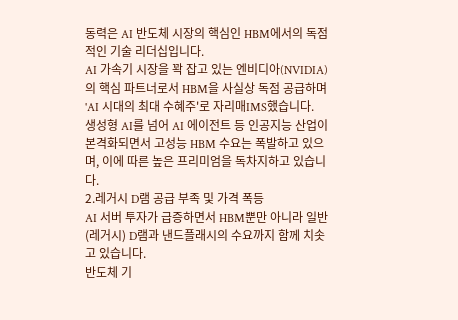동력은 AI 반도체 시장의 핵심인 HBM에서의 독점적인 기술 리더십입니다.
AI 가속기 시장을 꽉 잡고 있는 엔비디아(NVIDIA)의 핵심 파트너로서 HBM을 사실상 독점 공급하며 'AI 시대의 최대 수혜주'로 자리매IMS했습니다.
생성형 AI를 넘어 AI 에이전트 등 인공지능 산업이 본격화되면서 고성능 HBM 수요는 폭발하고 있으며, 이에 따른 높은 프리미엄을 독차지하고 있습니다.
2.레거시 D램 공급 부족 및 가격 폭등
AI 서버 투자가 급증하면서 HBM뿐만 아니라 일반(레거시) D램과 낸드플래시의 수요까지 함께 치솟고 있습니다.
반도체 기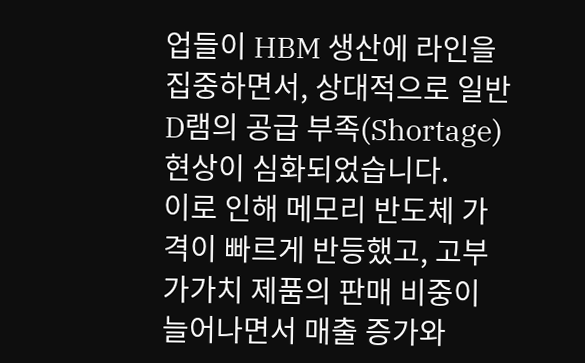업들이 HBM 생산에 라인을 집중하면서, 상대적으로 일반 D램의 공급 부족(Shortage) 현상이 심화되었습니다.
이로 인해 메모리 반도체 가격이 빠르게 반등했고, 고부가가치 제품의 판매 비중이 늘어나면서 매출 증가와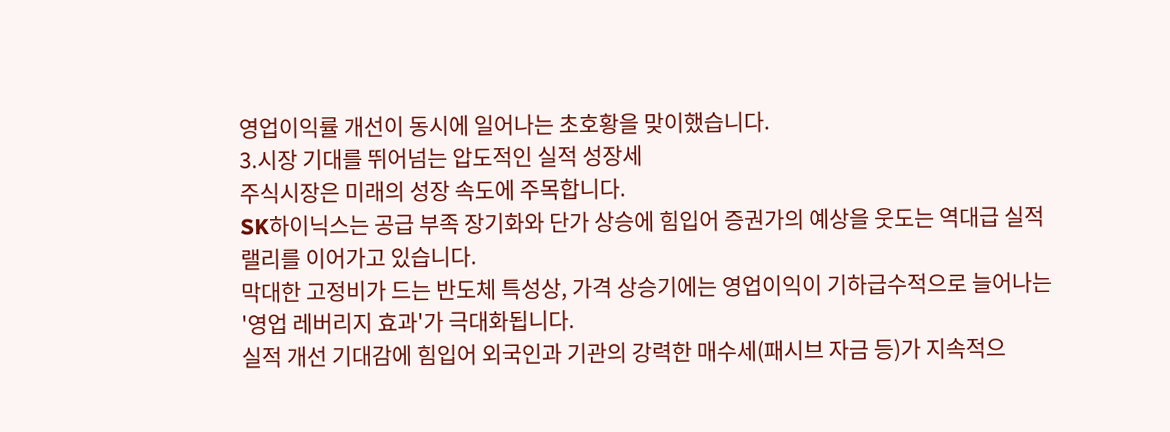영업이익률 개선이 동시에 일어나는 초호황을 맞이했습니다.
3.시장 기대를 뛰어넘는 압도적인 실적 성장세
주식시장은 미래의 성장 속도에 주목합니다.
SK하이닉스는 공급 부족 장기화와 단가 상승에 힘입어 증권가의 예상을 웃도는 역대급 실적 랠리를 이어가고 있습니다.
막대한 고정비가 드는 반도체 특성상, 가격 상승기에는 영업이익이 기하급수적으로 늘어나는 '영업 레버리지 효과'가 극대화됩니다.
실적 개선 기대감에 힘입어 외국인과 기관의 강력한 매수세(패시브 자금 등)가 지속적으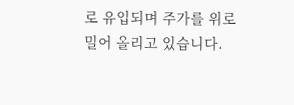로 유입되며 주가를 위로 밀어 올리고 있습니다.